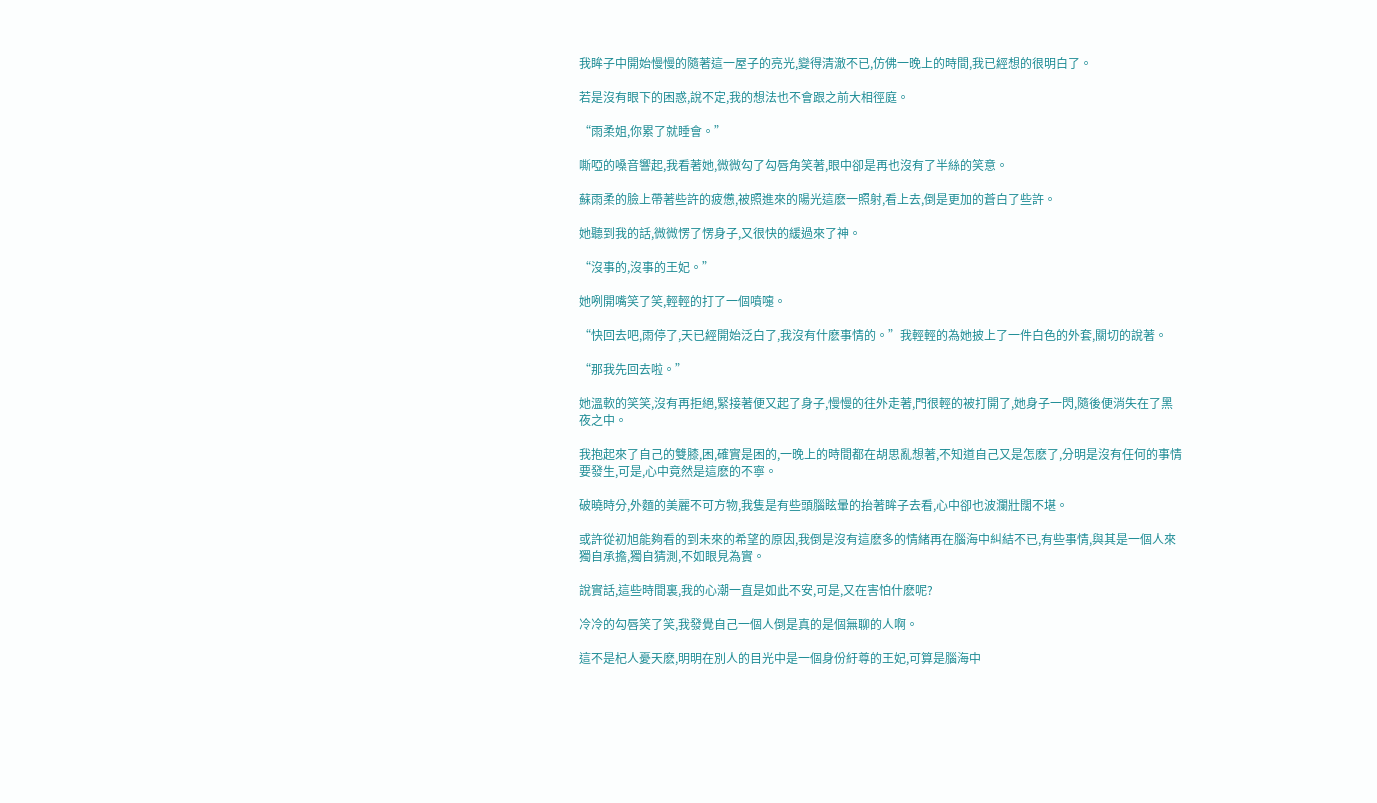我眸子中開始慢慢的隨著這一屋子的亮光,變得清澈不已,仿佛一晚上的時間,我已經想的很明白了。

若是沒有眼下的困惑,說不定,我的想法也不會跟之前大相徑庭。

“雨柔姐,你累了就睡會。”

嘶啞的嗓音響起,我看著她,微微勾了勾唇角笑著,眼中卻是再也沒有了半絲的笑意。

蘇雨柔的臉上帶著些許的疲憊,被照進來的陽光這麽一照射,看上去,倒是更加的蒼白了些許。

她聽到我的話,微微愣了愣身子,又很快的緩過來了神。

“沒事的,沒事的王妃。”

她咧開嘴笑了笑,輕輕的打了一個噴嚏。

“快回去吧,雨停了,天已經開始泛白了,我沒有什麽事情的。”我輕輕的為她披上了一件白色的外套,關切的說著。

“那我先回去啦。”

她溫軟的笑笑,沒有再拒絕,緊接著便又起了身子,慢慢的往外走著,門很輕的被打開了,她身子一閃,隨後便消失在了黑夜之中。

我抱起來了自己的雙膝,困,確實是困的,一晚上的時間都在胡思亂想著,不知道自己又是怎麽了,分明是沒有任何的事情要發生,可是,心中竟然是這麽的不寧。

破曉時分,外麵的美麗不可方物,我隻是有些頭腦眩暈的抬著眸子去看,心中卻也波瀾壯闊不堪。

或許從初旭能夠看的到未來的希望的原因,我倒是沒有這麽多的情緒再在腦海中糾結不已,有些事情,與其是一個人來獨自承擔,獨自猜測,不如眼見為實。

說實話,這些時間裏,我的心潮一直是如此不安,可是,又在害怕什麽呢?

冷冷的勾唇笑了笑,我發覺自己一個人倒是真的是個無聊的人啊。

這不是杞人憂天麽,明明在別人的目光中是一個身份紆尊的王妃,可算是腦海中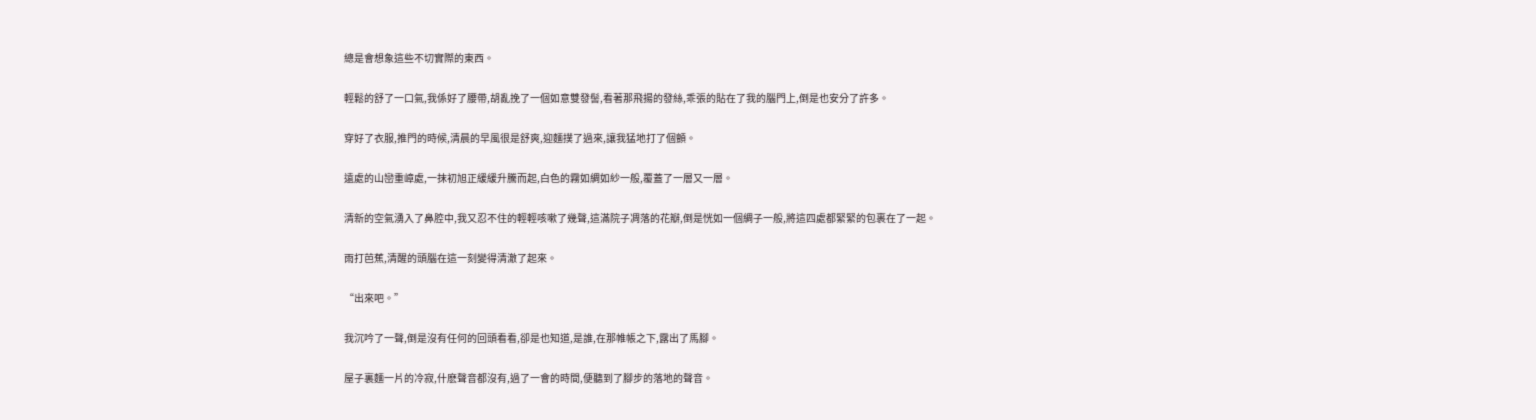總是會想象這些不切實際的東西。

輕鬆的舒了一口氣,我係好了腰帶,胡亂挽了一個如意雙發髻,看著那飛揚的發絲,乖張的貼在了我的腦門上,倒是也安分了許多。

穿好了衣服,推門的時候,清晨的早風很是舒爽,迎麵撲了過來,讓我猛地打了個顫。

遠處的山巒重嶂處,一抹初旭正緩緩升騰而起,白色的霧如綢如紗一般,覆蓋了一層又一層。

清新的空氣湧入了鼻腔中,我又忍不住的輕輕咳嗽了幾聲,這滿院子凋落的花瓣,倒是恍如一個綢子一般,將這四處都緊緊的包裹在了一起。

雨打芭蕉,清醒的頭腦在這一刻變得清澈了起來。

“出來吧。”

我沉吟了一聲,倒是沒有任何的回頭看看,卻是也知道,是誰,在那帷帳之下,露出了馬腳。

屋子裏麵一片的冷寂,什麽聲音都沒有,過了一會的時間,便聽到了腳步的落地的聲音。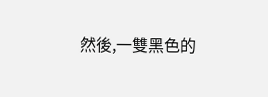然後,一雙黑色的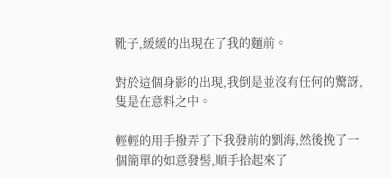靴子,緩緩的出現在了我的麵前。

對於這個身影的出現,我倒是並沒有任何的驚訝,隻是在意料之中。

輕輕的用手撥弄了下我發前的劉海,然後挽了一個簡單的如意發髻,順手拾起來了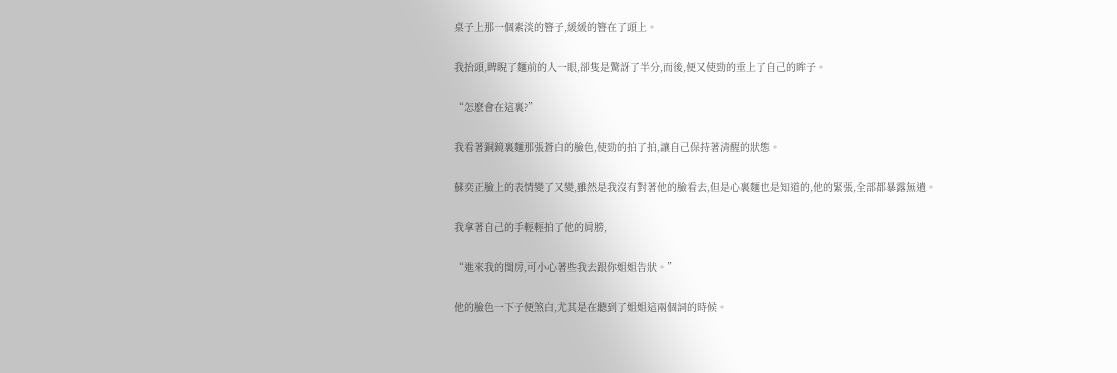桌子上那一個素淡的簪子,緩緩的簪在了頭上。

我抬頭,睥睨了麵前的人一眼,卻隻是驚訝了半分,而後,便又使勁的垂上了自己的眸子。

“怎麽會在這裏?”

我看著銅鏡裏麵那張蒼白的臉色,使勁的拍了拍,讓自己保持著清醒的狀態。

蘇奕正臉上的表情變了又變,雖然是我沒有對著他的臉看去,但是心裏麵也是知道的,他的緊張,全部都暴露無遺。

我拿著自己的手輕輕拍了他的肩膀,

“進來我的閨房,可小心著些我去跟你姐姐告狀。”

他的臉色一下子便煞白,尤其是在聽到了姐姐這兩個詞的時候。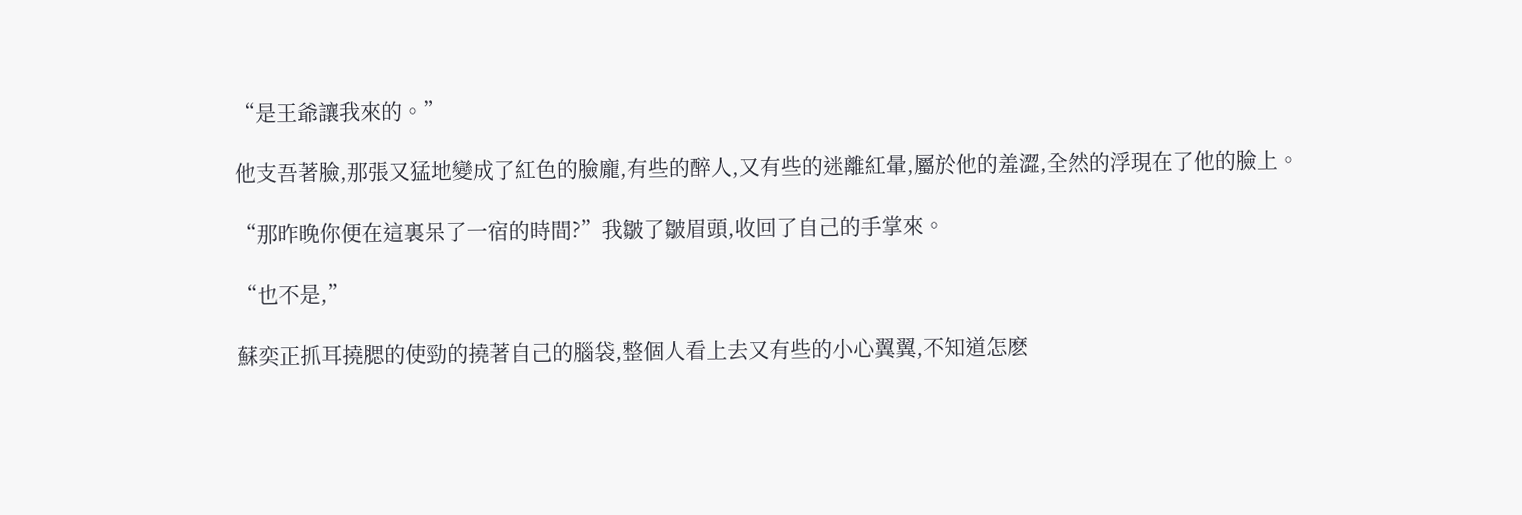“是王爺讓我來的。”

他支吾著臉,那張又猛地變成了紅色的臉龐,有些的醉人,又有些的迷離紅暈,屬於他的羞澀,全然的浮現在了他的臉上。

“那昨晚你便在這裏呆了一宿的時間?”我皺了皺眉頭,收回了自己的手掌來。

“也不是,”

蘇奕正抓耳撓腮的使勁的撓著自己的腦袋,整個人看上去又有些的小心翼翼,不知道怎麽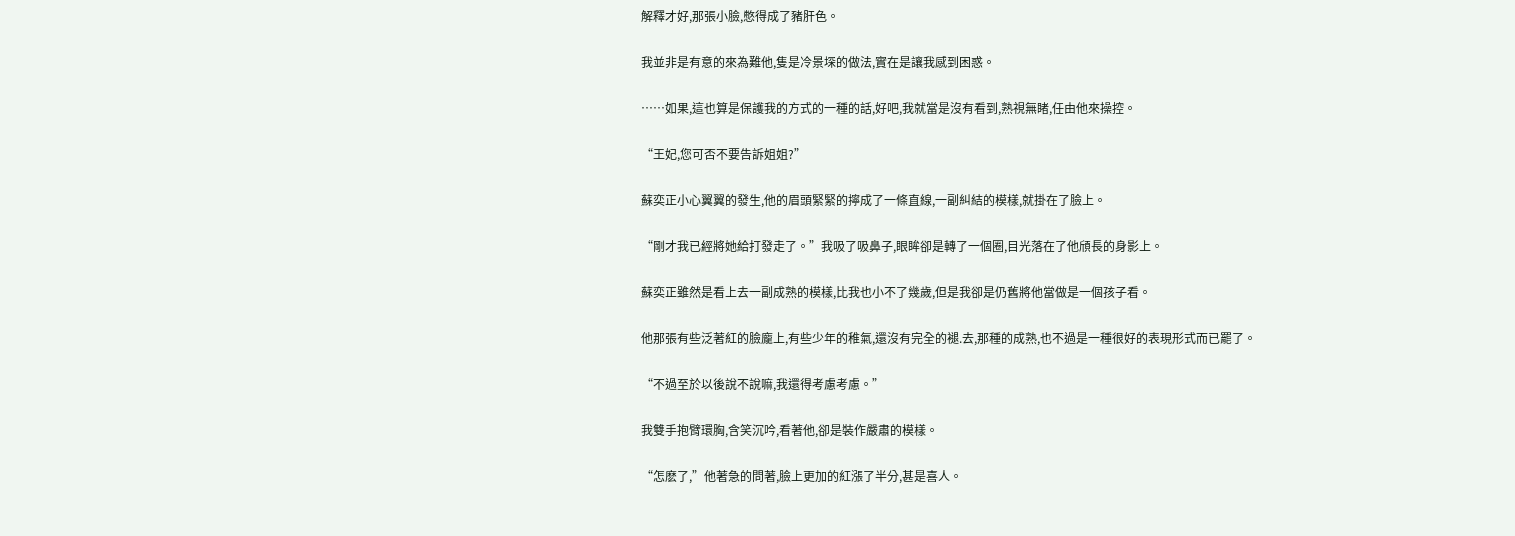解釋才好,那張小臉,憋得成了豬肝色。

我並非是有意的來為難他,隻是冷景堔的做法,實在是讓我感到困惑。

……如果,這也算是保護我的方式的一種的話,好吧,我就當是沒有看到,熟視無睹,任由他來操控。

“王妃,您可否不要告訴姐姐?”

蘇奕正小心翼翼的發生,他的眉頭緊緊的擰成了一條直線,一副糾結的模樣,就掛在了臉上。

“剛才我已經將她給打發走了。”我吸了吸鼻子,眼眸卻是轉了一個圈,目光落在了他頎長的身影上。

蘇奕正雖然是看上去一副成熟的模樣,比我也小不了幾歲,但是我卻是仍舊將他當做是一個孩子看。

他那張有些泛著紅的臉龐上,有些少年的稚氣,還沒有完全的褪.去,那種的成熟,也不過是一種很好的表現形式而已罷了。

“不過至於以後說不說嘛,我還得考慮考慮。”

我雙手抱臂環胸,含笑沉吟,看著他,卻是裝作嚴肅的模樣。

“怎麽了,”他著急的問著,臉上更加的紅漲了半分,甚是喜人。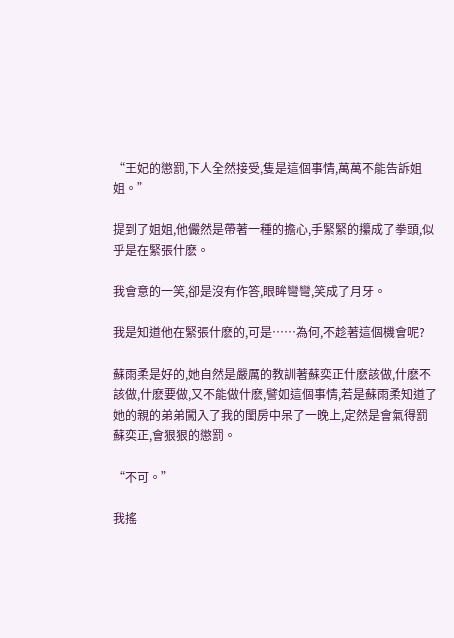“王妃的懲罰,下人全然接受,隻是這個事情,萬萬不能告訴姐姐。”

提到了姐姐,他儼然是帶著一種的擔心,手緊緊的攥成了拳頭,似乎是在緊張什麽。

我會意的一笑,卻是沒有作答,眼眸彎彎,笑成了月牙。

我是知道他在緊張什麽的,可是……為何,不趁著這個機會呢?

蘇雨柔是好的,她自然是嚴厲的教訓著蘇奕正什麽該做,什麽不該做,什麽要做,又不能做什麽,譬如這個事情,若是蘇雨柔知道了她的親的弟弟闖入了我的閨房中呆了一晚上,定然是會氣得罰蘇奕正,會狠狠的懲罰。

“不可。”

我搖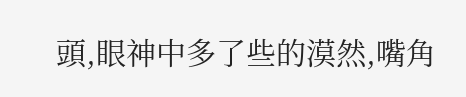頭,眼神中多了些的漠然,嘴角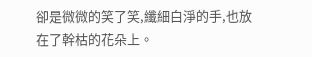卻是微微的笑了笑,纖細白淨的手,也放在了幹枯的花朵上。